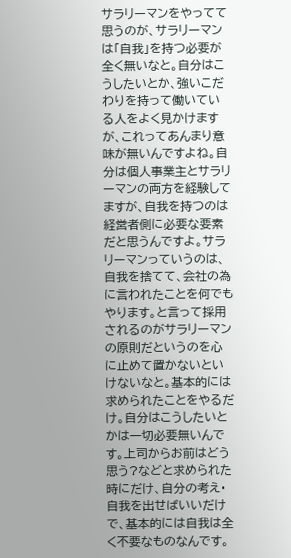サラリーマンをやってて思うのが、サラリーマンは「自我」を持つ必要が全く無いなと。自分はこうしたいとか、強いこだわりを持って働いている人をよく見かけますが、これってあんまり意味が無いんですよね。自分は個人事業主とサラリーマンの両方を経験してますが、自我を持つのは経営者側に必要な要素だと思うんですよ。サラリーマンっていうのは、自我を捨てて、会社の為に言われたことを何でもやります。と言って採用されるのがサラリーマンの原則だというのを心に止めて置かないといけないなと。基本的には求められたことをやるだけ。自分はこうしたいとかは一切必要無いんです。上司からお前はどう思う?などと求められた時にだけ、自分の考え・自我を出せばいいだけで、基本的には自我は全く不要なものなんです。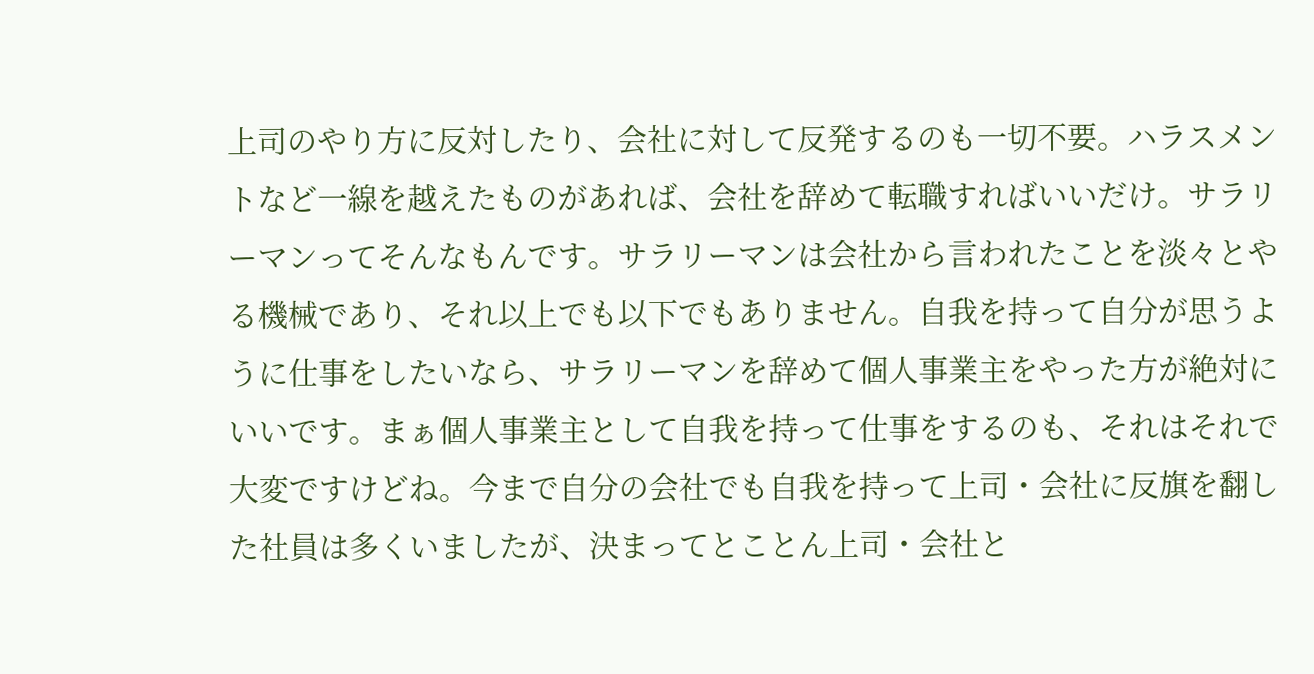上司のやり方に反対したり、会社に対して反発するのも一切不要。ハラスメントなど一線を越えたものがあれば、会社を辞めて転職すればいいだけ。サラリーマンってそんなもんです。サラリーマンは会社から言われたことを淡々とやる機械であり、それ以上でも以下でもありません。自我を持って自分が思うように仕事をしたいなら、サラリーマンを辞めて個人事業主をやった方が絶対にいいです。まぁ個人事業主として自我を持って仕事をするのも、それはそれで大変ですけどね。今まで自分の会社でも自我を持って上司・会社に反旗を翻した社員は多くいましたが、決まってとことん上司・会社と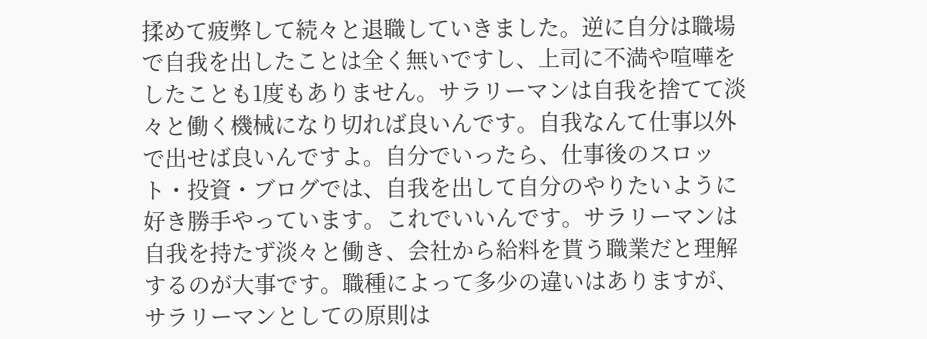揉めて疲弊して続々と退職していきました。逆に自分は職場で自我を出したことは全く無いですし、上司に不満や喧嘩をしたことも1度もありません。サラリーマンは自我を捨てて淡々と働く機械になり切れば良いんです。自我なんて仕事以外で出せば良いんですよ。自分でいったら、仕事後のスロット・投資・ブログでは、自我を出して自分のやりたいように好き勝手やっています。これでいいんです。サラリーマンは自我を持たず淡々と働き、会社から給料を貰う職業だと理解するのが大事です。職種によって多少の違いはありますが、サラリーマンとしての原則は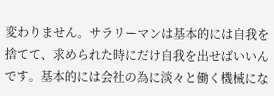変わりません。サラリーマンは基本的には自我を捨てて、求められた時にだけ自我を出せばいいんです。基本的には会社の為に淡々と働く機械にな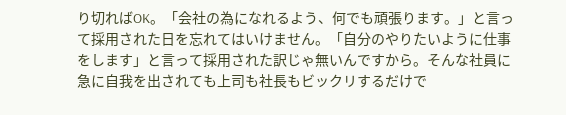り切ればOK。「会社の為になれるよう、何でも頑張ります。」と言って採用された日を忘れてはいけません。「自分のやりたいように仕事をします」と言って採用された訳じゃ無いんですから。そんな社員に急に自我を出されても上司も社長もビックリするだけで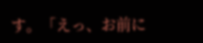す。「えっ、お前に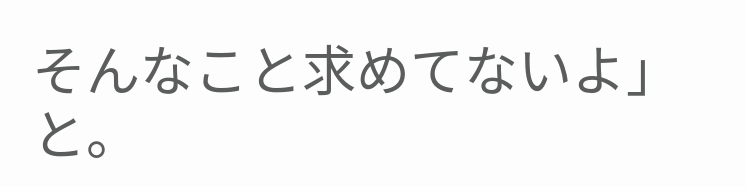そんなこと求めてないよ」と。